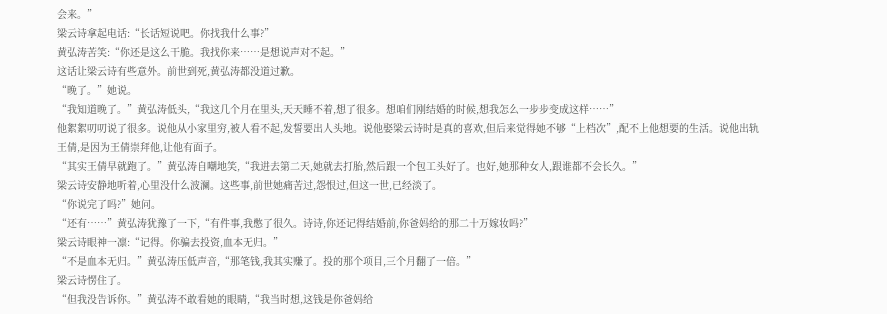会来。”
梁云诗拿起电话:“长话短说吧。你找我什么事?”
黄弘涛苦笑:“你还是这么干脆。我找你来……是想说声对不起。”
这话让梁云诗有些意外。前世到死,黄弘涛都没道过歉。
“晚了。”她说。
“我知道晚了。”黄弘涛低头,“我这几个月在里头,天天睡不着,想了很多。想咱们刚结婚的时候,想我怎么一步步变成这样……”
他絮絮叨叨说了很多。说他从小家里穷,被人看不起,发誓要出人头地。说他娶梁云诗时是真的喜欢,但后来觉得她不够“上档次”,配不上他想要的生活。说他出轨王倩,是因为王倩崇拜他,让他有面子。
“其实王倩早就跑了。”黄弘涛自嘲地笑,“我进去第二天,她就去打胎,然后跟一个包工头好了。也好,她那种女人,跟谁都不会长久。”
梁云诗安静地听着,心里没什么波澜。这些事,前世她痛苦过,怨恨过,但这一世,已经淡了。
“你说完了吗?”她问。
“还有……”黄弘涛犹豫了一下,“有件事,我憋了很久。诗诗,你还记得结婚前,你爸妈给的那二十万嫁妆吗?”
梁云诗眼神一凛:“记得。你骗去投资,血本无归。”
“不是血本无归。”黄弘涛压低声音,“那笔钱,我其实赚了。投的那个项目,三个月翻了一倍。”
梁云诗愣住了。
“但我没告诉你。”黄弘涛不敢看她的眼睛,“我当时想,这钱是你爸妈给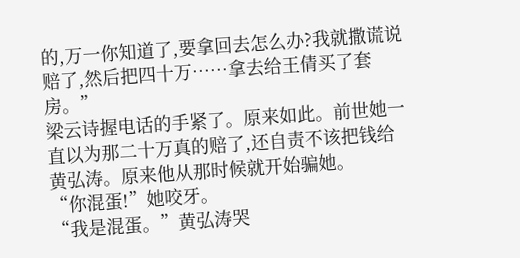的,万一你知道了,要拿回去怎么办?我就撒谎说赔了,然后把四十万……拿去给王倩买了套房。”
梁云诗握电话的手紧了。原来如此。前世她一直以为那二十万真的赔了,还自责不该把钱给黄弘涛。原来他从那时候就开始骗她。
“你混蛋!”她咬牙。
“我是混蛋。”黄弘涛哭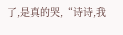了,是真的哭,“诗诗,我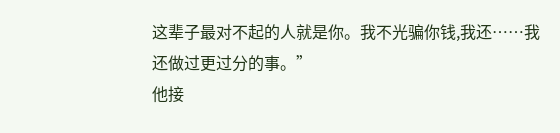这辈子最对不起的人就是你。我不光骗你钱,我还……我还做过更过分的事。”
他接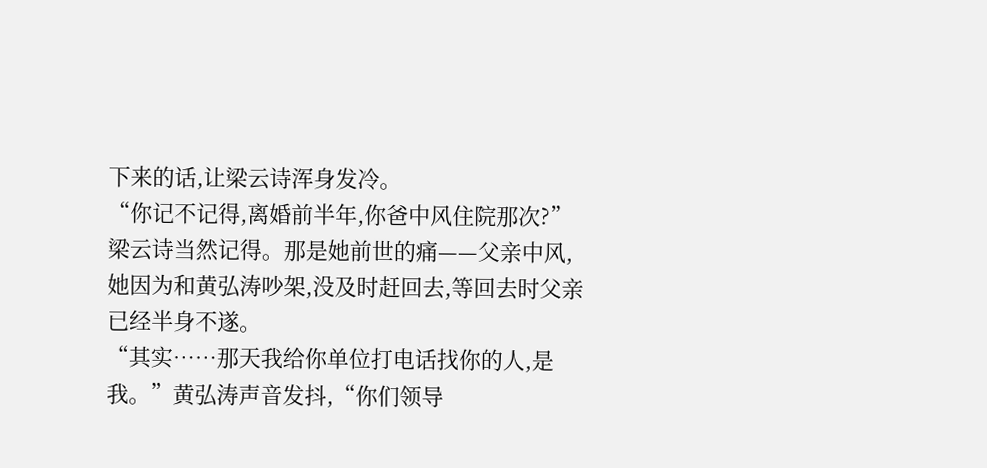下来的话,让梁云诗浑身发冷。
“你记不记得,离婚前半年,你爸中风住院那次?”
梁云诗当然记得。那是她前世的痛——父亲中风,她因为和黄弘涛吵架,没及时赶回去,等回去时父亲已经半身不遂。
“其实……那天我给你单位打电话找你的人,是我。”黄弘涛声音发抖,“你们领导